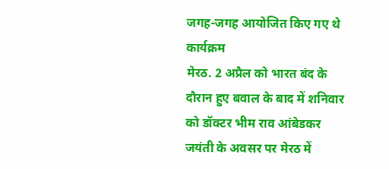जगह-जगह आयोजित किए गए थे कार्यक्रम
मेरठ. 2 अप्रैल को भारत बंद के दौरान हुए बवाल के बाद में शनिवार को डॉक्टर भीम राव आंबेडकर जयंती के अवसर पर मेरठ में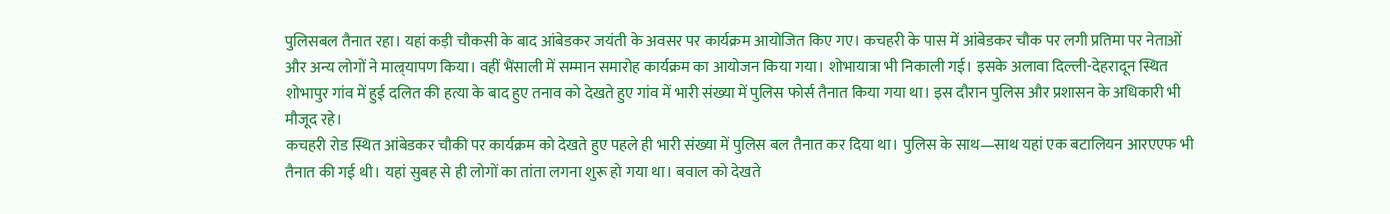पुलिसबल तैनात रहा। यहां कड़ी चौकसी के बाद आंबेडकर जयंती के अवसर पर कार्यक्रम आयोजित किए गए। कचहरी के पास में आंबेडकर चौक पर लगी प्रतिमा पर नेताओं और अन्य लोगों ने माल्र्यापण किया। वहीं भैंसाली में सम्मान समारोह कार्यक्रम का आयोजन किया गया। शोभायात्रा भी निकाली गई। इसके अलावा दिल्ली-देहरादून स्थित शोभापुर गांव में हुई दलित की हत्या के बाद हुए तनाव को देखते हुए गांव में भारी संख्या में पुलिस फोर्स तैनात किया गया था। इस दौरान पुलिस और प्रशासन के अधिकारी भी मौजूद रहे।
कचहरी रोड स्थित आंबेडकर चौकी पर कार्यक्रम को देखते हुए पहले ही भारी संख्या में पुलिस बल तैनात कर दिया था। पुलिस के साथ—साथ यहां एक बटालियन आरएएफ भी तैनात की गई थी। यहां सुबह से ही लोगों का तांता लगना शुरू हो गया था। बवाल को देखते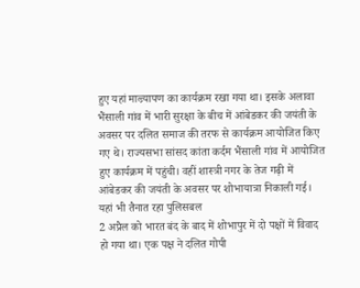हुए यहां माल्र्यापण का कार्यक्रम रखा गया था। इसके अलावा भैंसाली गांव में भारी सुरक्षा के बीच में आंबेडकर की जयंती के अवसर पर दलित समाज की तरफ से कार्यक्रम आयोजित किए गए थे। राज्यसभा सांसद कांता कर्दम भैंसाली गांव में आयोजित हुए कार्यक्रम में पहुंची। वहीं शास्त्री नगर के तेज गढ़ी में आंबेडकर की जयंती के अवसर पर शोभायात्रा निकाली गई।
यहां भी तैनात रहा पुलिसबल
2 अप्रैल को भारत बंद के बाद में शोभापुर में दो पक्षों में विवाद हो गया था। एक पक्ष ने दलित गोपी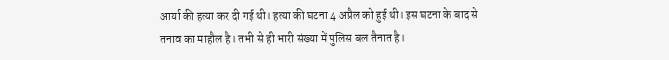आर्या की हत्या कर दी गई थी। हत्या की घटना 4 अप्रैल को हुई थी। इस घटना के बाद से तनाव का माहौल है। तभी से ही भारी संख्या में पुलिस बल तैनात है।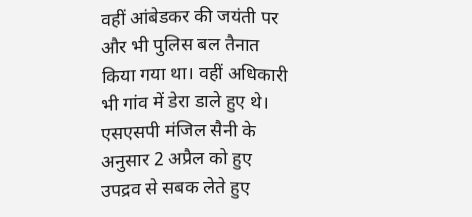वहीं आंबेडकर की जयंती पर और भी पुलिस बल तैनात किया गया था। वहीं अधिकारी भी गांव में डेरा डाले हुए थे। एसएसपी मंजिल सैनी के अनुसार 2 अप्रैल को हुए उपद्रव से सबक लेते हुए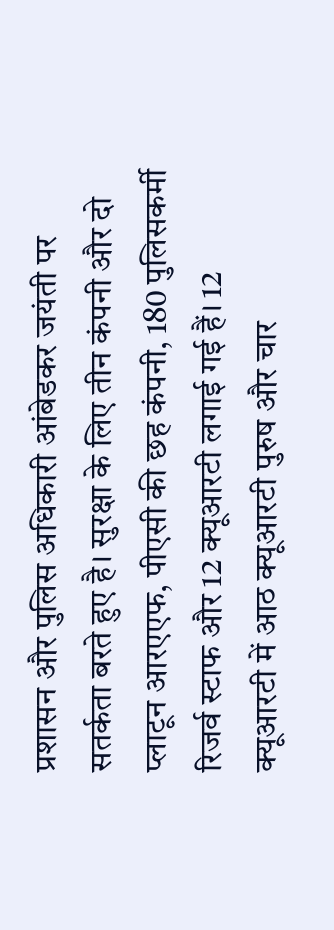प्रशासन और पुलिस अधिकारी आंबेडकर जयंती पर सतर्कता बरते हुए है। सुरक्षा के लिए तीन कंपनी और दो प्लाटून आरएएफ, पीएसी की छह कंपनी, 180 पुलिसकर्मी रिजर्व स्टाफ और 12 क्यूआरटी लगाई गई हैं। 12 क्यूआरटी में आठ क्यूआरटी पुरुष और चार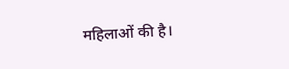महिलाओं की है।